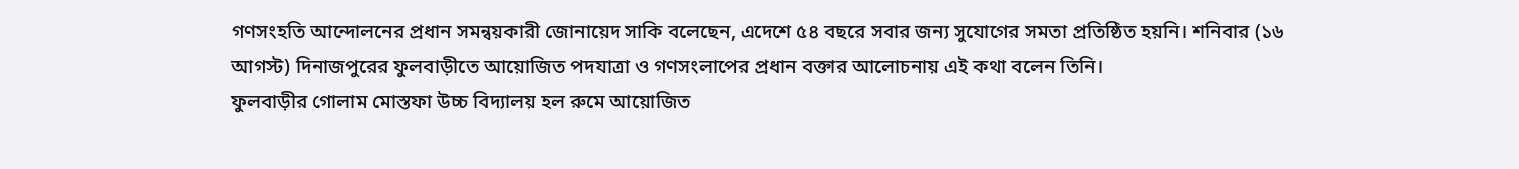গণসংহতি আন্দোলনের প্রধান সমন্বয়কারী জোনায়েদ সাকি বলেছেন, এদেশে ৫৪ বছরে সবার জন্য সুযোগের সমতা প্রতিষ্ঠিত হয়নি। শনিবার (১৬ আগস্ট) দিনাজপুরের ফুলবাড়ীতে আয়োজিত পদযাত্রা ও গণসংলাপের প্রধান বক্তার আলোচনায় এই কথা বলেন তিনি।
ফুলবাড়ীর গোলাম মোস্তফা উচ্চ বিদ্যালয় হল রুমে আয়োজিত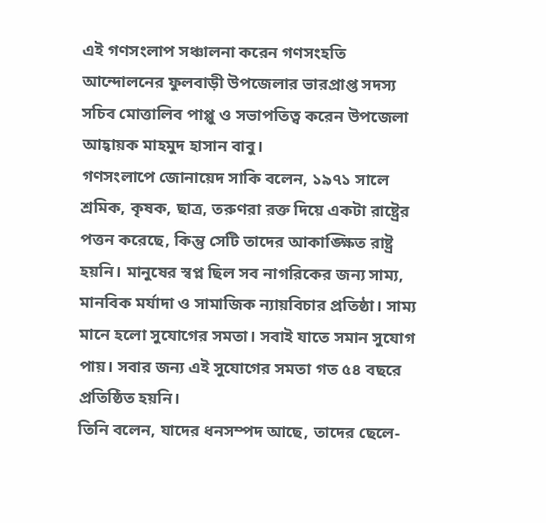এই গণসংলাপ সঞ্চালনা করেন গণসংহতি আন্দোলনের ফুলবাড়ী উপজেলার ভারপ্রাপ্ত সদস্য সচিব মোত্তালিব পাপ্পু ও সভাপতিত্ব করেন উপজেলা আহ্বায়ক মাহমুদ হাসান বাবু।
গণসংলাপে জোনায়েদ সাকি বলেন, ১৯৭১ সালে শ্রমিক, কৃষক, ছাত্র, তরুণরা রক্ত দিয়ে একটা রাষ্ট্রের পত্তন করেছে, কিন্তু সেটি তাদের আকাঙ্ক্ষিত রাষ্ট্র হয়নি। মানুষের স্বপ্ন ছিল সব নাগরিকের জন্য সাম্য, মানবিক মর্যাদা ও সামাজিক ন্যায়বিচার প্রতিষ্ঠা। সাম্য মানে হলো সুযোগের সমতা। সবাই যাতে সমান সুযোগ পায়। সবার জন্য এই সুযোগের সমতা গত ৫৪ বছরে প্রতিষ্ঠিত হয়নি।
তিনি বলেন, যাদের ধনসম্পদ আছে, তাদের ছেলে-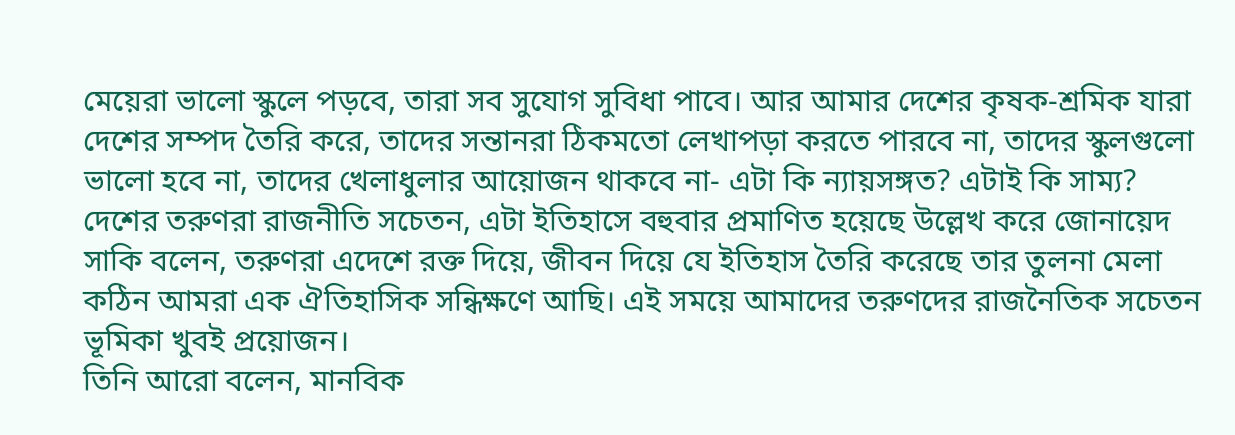মেয়েরা ভালো স্কুলে পড়বে, তারা সব সুযোগ সুবিধা পাবে। আর আমার দেশের কৃষক-শ্রমিক যারা দেশের সম্পদ তৈরি করে, তাদের সন্তানরা ঠিকমতো লেখাপড়া করতে পারবে না, তাদের স্কুলগুলো ভালো হবে না, তাদের খেলাধুলার আয়োজন থাকবে না- এটা কি ন্যায়সঙ্গত? এটাই কি সাম্য?
দেশের তরুণরা রাজনীতি সচেতন, এটা ইতিহাসে বহুবার প্রমাণিত হয়েছে উল্লেখ করে জোনায়েদ সাকি বলেন, তরুণরা এদেশে রক্ত দিয়ে, জীবন দিয়ে যে ইতিহাস তৈরি করেছে তার তুলনা মেলা কঠিন আমরা এক ঐতিহাসিক সন্ধিক্ষণে আছি। এই সময়ে আমাদের তরুণদের রাজনৈতিক সচেতন ভূমিকা খুবই প্রয়োজন।
তিনি আরো বলেন, মানবিক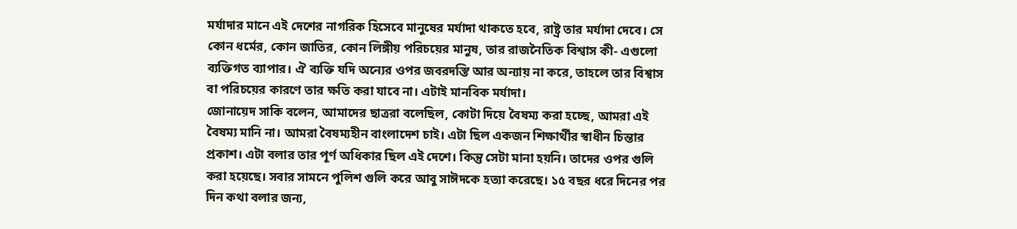মর্যাদার মানে এই দেশের নাগরিক হিসেবে মানুষের মর্যাদা থাকতে হবে, রাষ্ট্র তার মর্যাদা দেবে। সে কোন ধর্মের, কোন জাতির, কোন লিঙ্গীয় পরিচয়ের মানুষ, তার রাজনৈতিক বিশ্বাস কী- এগুলো ব্যক্তিগত ব্যাপার। ঐ ব্যক্তি যদি অন্যের ওপর জবরদস্তি আর অন্যায় না করে, তাহলে তার বিশ্বাস বা পরিচয়ের কারণে তার ক্ষতি করা যাবে না। এটাই মানবিক মর্যাদা।
জোনায়েদ সাকি বলেন, আমাদের ছাত্ররা বলেছিল, কোটা দিয়ে বৈষম্য করা হচ্ছে, আমরা এই বৈষম্য মানি না। আমরা বৈষম্যহীন বাংলাদেশ চাই। এটা ছিল একজন শিক্ষার্থীর স্বাধীন চিন্তার প্রকাশ। এটা বলার তার পূর্ণ অধিকার ছিল এই দেশে। কিন্তু সেটা মানা হয়নি। তাদের ওপর গুলি করা হয়েছে। সবার সামনে পুলিশ গুলি করে আবু সাঈদকে হত্যা করেছে। ১৫ বছর ধরে দিনের পর দিন কথা বলার জন্য,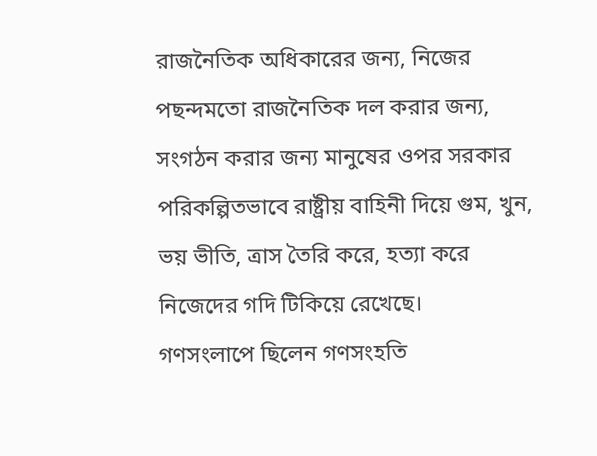রাজনৈতিক অধিকারের জন্য, নিজের পছন্দমতো রাজনৈতিক দল করার জন্য, সংগঠন করার জন্য মানুষের ওপর সরকার পরিকল্পিতভাবে রাষ্ট্রীয় বাহিনী দিয়ে গুম, খুন, ভয় ভীতি, ত্রাস তৈরি করে, হত্যা করে নিজেদের গদি টিকিয়ে রেখেছে।
গণসংলাপে ছিলেন গণসংহতি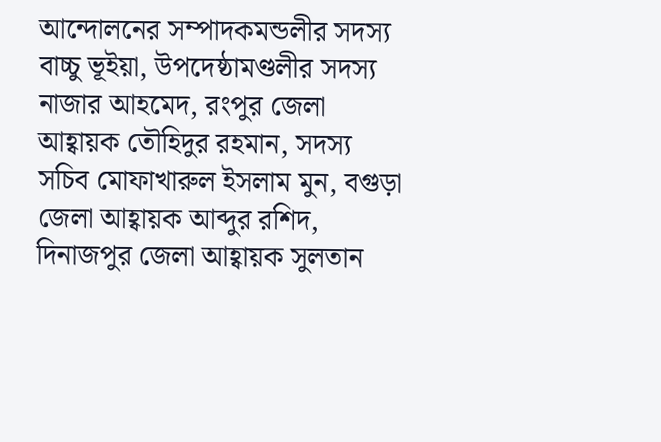আন্দোলনের সম্পাদকমন্ডলীর সদস্য বাচ্চু ভূইয়া, উপদেষ্ঠামণ্ডলীর সদস্য নাজার আহমেদ, রংপুর জেলা আহ্বায়ক তৌহিদুর রহমান, সদস্য সচিব মোফাখারুল ইসলাম মুন, বগুড়া জেলা আহ্বায়ক আব্দুর রশিদ, দিনাজপুর জেলা আহ্বায়ক সুলতান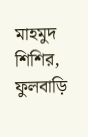মাহমুদ শিশির, ফুলবাড়ি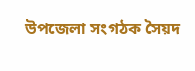উপজেলা সংগঠক সৈয়দ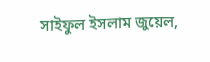সাইফুল ইসলাম জুয়েল,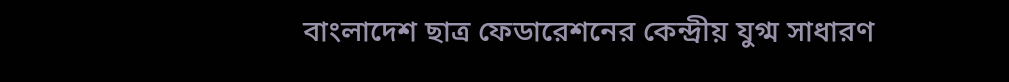বাংলাদেশ ছাত্র ফেডারেশনের কেন্দ্রীয় যুগ্ম সাধারণ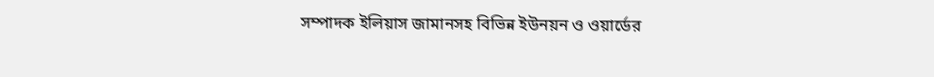সম্পাদক ইলিয়াস জামানসহ বিভিন্ন ইউনয়ন ও ওয়ার্ডের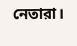নেতারা।